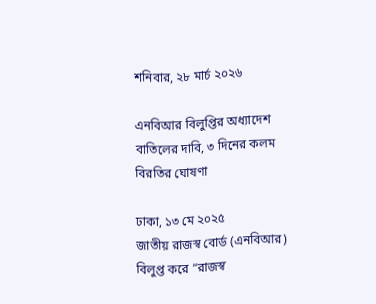শনিবার, ২৮ মার্চ ২০২৬

এনবিআর বিলুপ্তির অধ্যাদেশ বাতিলের দাবি, ৩ দিনের কলম বিরতির ঘোষণা

ঢাকা, ১৩ মে ২০২৫
জাতীয় রাজস্ব বোর্ড (এনবিআর) বিলুপ্ত করে “রাজস্ব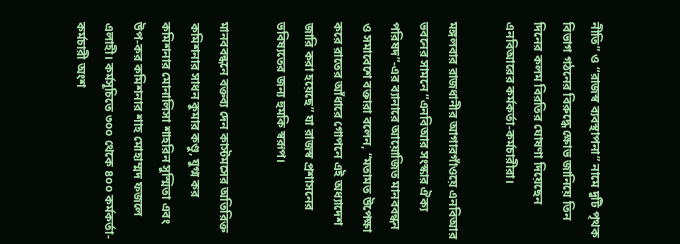নীতি” ও “রাজস্ব ব্যবস্থাপনা” নামে দুটি পৃথক বিভাগ গঠনের বিরুদ্ধে ক্ষোভ জানিয়ে তিন দিনের কলম বিরতির ঘোষণা দিয়েছেন এনবিআরের কর্মকর্তা-কর্মচারীরা।

মঙ্গলবার রাজধানীর আগারগাঁওয়ে এনবিআর ভবনের সামনে “এনবিআর সংস্কার ঐক্য পরিষদ”-এর ব্যানারে আয়োজিত মানববন্ধন ও সমাবেশে বক্তারা বলেন, “মতামত উপেক্ষা করে রাতের আঁধারে গোপনে এই অধ্যাদেশ জারি করা হয়েছে” যা রাজস্ব প্রশাসনের ভবিষ্যতের জন্য হুমকি স্বরূপ।

মানববন্ধনে বক্তব্য দেন কাস্টমসের অতিরিক্ত কমিশনার সাধন কুমার কণ্ডু, যুগ্ম কর কমিশনার মোনালিসা শাহরিন সুস্মিতা এবং উপ-কর কমিশনার শাহ মোহাম্মদ ফজলে এলাহী। কর্মসূচিতে ৩০০ থেকে ৪০০ কর্মকর্তা-কর্মচারী অংশ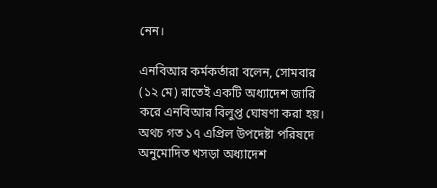নেন।

এনবিআর কর্মকর্তারা বলেন, সোমবার (১২ মে) রাতেই একটি অধ্যাদেশ জারি করে এনবিআর বিলুপ্ত ঘোষণা করা হয়। অথচ গত ১৭ এপ্রিল উপদেষ্টা পরিষদে অনুমোদিত খসড়া অধ্যাদেশ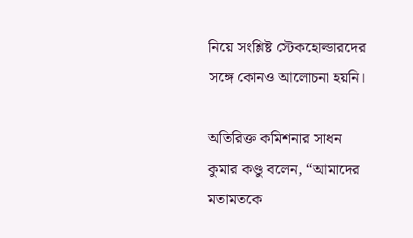নিয়ে সংশ্লিষ্ট স্টেকহোল্ডারদের সঙ্গে কোনও আলোচনা হয়নি।

অতিরিক্ত কমিশনার সাধন কুমার কণ্ডু বলেন, “আমাদের মতামতকে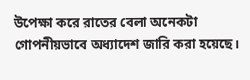উপেক্ষা করে রাতের বেলা অনেকটা গোপনীয়ভাবে অধ্যাদেশ জারি করা হয়েছে।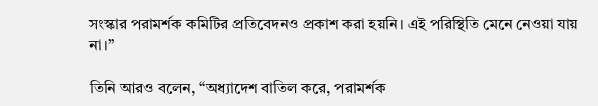সংস্কার পরামর্শক কমিটির প্রতিবেদনও প্রকাশ করা হয়নি। এই পরিস্থিতি মেনে নেওয়া যায় না।”

তিনি আরও বলেন, “অধ্যাদেশ বাতিল করে, পরামর্শক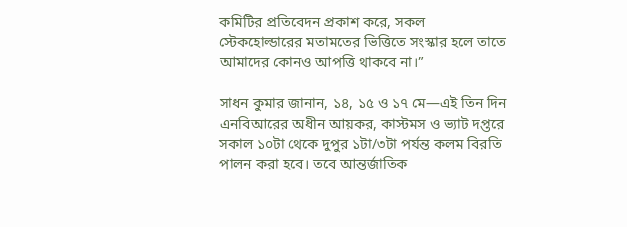কমিটির প্রতিবেদন প্রকাশ করে, সকল স্টেকহোল্ডারের মতামতের ভিত্তিতে সংস্কার হলে তাতে আমাদের কোনও আপত্তি থাকবে না।”

সাধন কুমার জানান, ১৪, ১৫ ও ১৭ মে—এই তিন দিন এনবিআরের অধীন আয়কর, কাস্টমস ও ভ্যাট দপ্তরে সকাল ১০টা থেকে দুপুর ১টা/৩টা পর্যন্ত কলম বিরতি পালন করা হবে। তবে আন্তর্জাতিক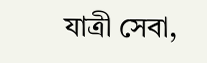যাত্রী সেবা,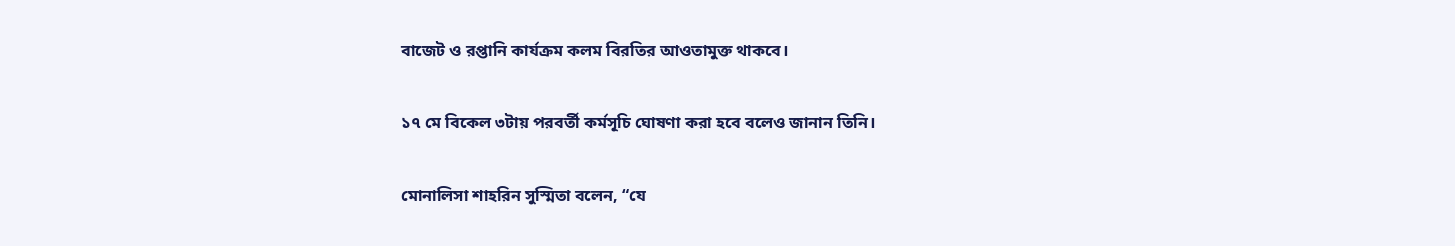বাজেট ও রপ্তানি কার্যক্রম কলম বিরতির আওতামুক্ত থাকবে।

১৭ মে বিকেল ৩টায় পরবর্তী কর্মসূচি ঘোষণা করা হবে বলেও জানান তিনি।

মোনালিসা শাহরিন সুস্মিতা বলেন, “যে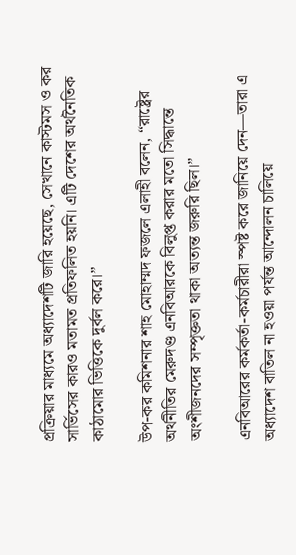প্রক্রিয়ার মাধ্যমে অধ্যাদেশটি জারি হয়েছে, সেখানে কাস্টমস ও কর সার্ভিসের কারও মতামত প্রতিফলিত হয়নি। এটি দেশের অর্থনৈতিক কাঠামোর ভিত্তিকে দুর্বল করে।”

উপ-কর কমিশনার শাহ মোহাম্মদ ফজলে এলাহী বলেন, “রাষ্ট্রের অর্থনীতির মেরুদণ্ড এনবিআরকে বিলুপ্ত করার মতো সিদ্ধান্তে অংশীজনদের সম্পৃক্ততা থাকা অত্যন্ত জরুরি ছিল।”

এনবিআরের কর্মকর্তা-কর্মচারীরা স্পষ্ট করে জানিয়ে দেন—তারা এ অধ্যাদেশ বাতিল না হওয়া পর্যন্ত আন্দোলন চালিয়ে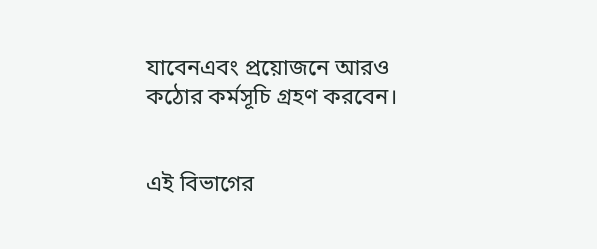যাবেনএবং প্রয়োজনে আরও কঠোর কর্মসূচি গ্রহণ করবেন।


এই বিভাগের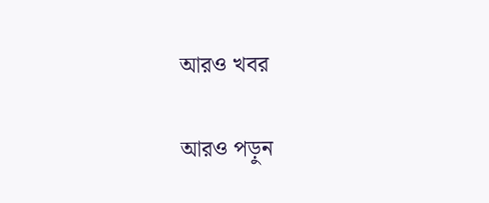আরও খবর

আরও পড়ুন